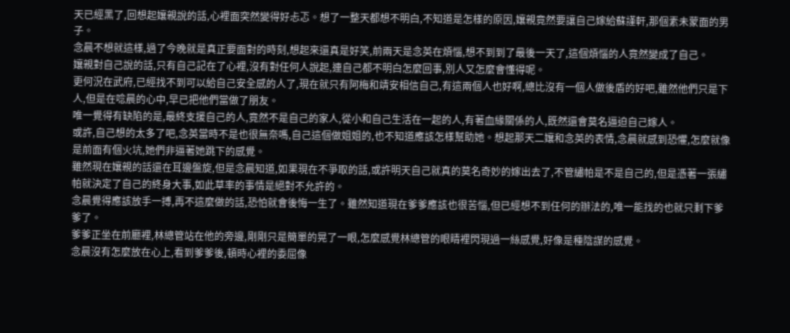天已經黑了,回想起孃親說的話,心裡面突然變得好忐忑。想了一整天都想不明白,不知道是怎樣的原因,孃親竟然要讓自己嫁給蘇謹軒,那個素未蒙面的男子。
念晨不想就這樣,過了今晚就是真正要面對的時刻,想起來還真是好笑,前兩天是念英在煩惱,想不到到了最後一天了,這個煩惱的人竟然變成了自己。
孃親對自己說的話,只有自己記在了心裡,沒有對任何人說起,連自己都不明白怎麼回事,別人又怎麼會懂得呢。
更何況在武府,已經找不到可以給自己安全感的人了,現在就只有阿梅和靖安相信自己,有這兩個人也好啊,總比沒有一個人做後盾的好吧,雖然他們只是下人,但是在唸晨的心中,早已把他們當做了朋友。
唯一覺得有缺陷的是,最終支援自己的人,竟然不是自己的家人,從小和自己生活在一起的人,有著血緣關係的人,既然還會莫名逼迫自己嫁人。
或許,自己想的太多了吧,念英當時不是也很無奈嗎,自己這個做姐姐的,也不知道應該怎樣幫助她。想起那天二孃和念英的表情,念晨就感到恐懼,怎麼就像是前面有個火坑,她們非逼著她跳下的感覺。
雖然現在孃親的話還在耳邊盤旋,但是念晨知道,如果現在不爭取的話,或許明天自己就真的莫名奇妙的嫁出去了,不管繡帕是不是自己的,但是憑著一張繡帕就決定了自己的終身大事,如此草率的事情是絕對不允許的。
念晨覺得應該放手一搏,再不這麼做的話,恐怕就會後悔一生了。雖然知道現在爹爹應該也很苦惱,但已經想不到任何的辦法的,唯一能找的也就只剩下爹爹了。
爹爹正坐在前廳裡,林總管站在他的旁邊,剛剛只是簡單的晃了一眼,怎麼感覺林總管的眼睛裡閃現過一絲感覺,好像是種陰謀的感覺。
念晨沒有怎麼放在心上,看到爹爹後,頓時心裡的委屈像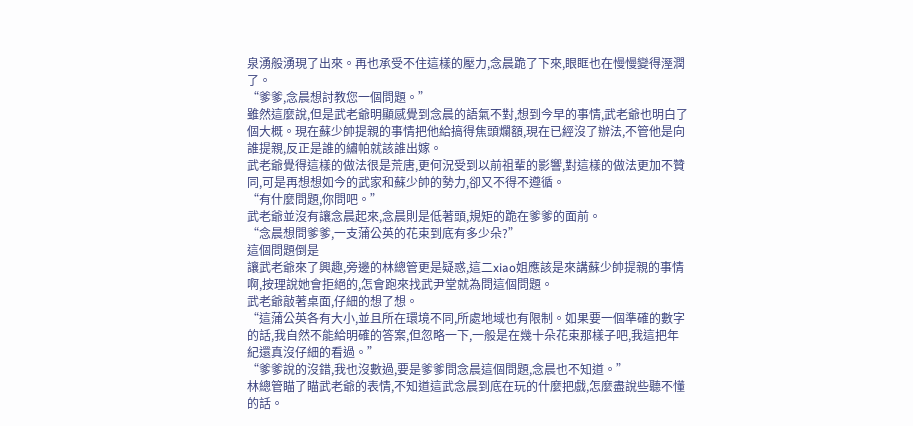泉湧般湧現了出來。再也承受不住這樣的壓力,念晨跪了下來,眼眶也在慢慢變得溼潤了。
“爹爹,念晨想討教您一個問題。”
雖然這麼說,但是武老爺明顯感覺到念晨的語氣不對,想到今早的事情,武老爺也明白了個大概。現在蘇少帥提親的事情把他給搞得焦頭爛額,現在已經沒了辦法,不管他是向誰提親,反正是誰的繡帕就該誰出嫁。
武老爺覺得這樣的做法很是荒唐,更何況受到以前祖輩的影響,對這樣的做法更加不贊同,可是再想想如今的武家和蘇少帥的勢力,卻又不得不遵循。
“有什麼問題,你問吧。”
武老爺並沒有讓念晨起來,念晨則是低著頭,規矩的跪在爹爹的面前。
“念晨想問爹爹,一支蒲公英的花束到底有多少朵?”
這個問題倒是
讓武老爺來了興趣,旁邊的林總管更是疑惑,這二xiao姐應該是來講蘇少帥提親的事情啊,按理說她會拒絕的,怎會跑來找武尹堂就為問這個問題。
武老爺敲著桌面,仔細的想了想。
“這蒲公英各有大小,並且所在環境不同,所處地域也有限制。如果要一個準確的數字的話,我自然不能給明確的答案,但忽略一下,一般是在幾十朵花束那樣子吧,我這把年紀還真沒仔細的看過。”
“爹爹說的沒錯,我也沒數過,要是爹爹問念晨這個問題,念晨也不知道。”
林總管瞄了瞄武老爺的表情,不知道這武念晨到底在玩的什麼把戲,怎麼盡說些聽不懂的話。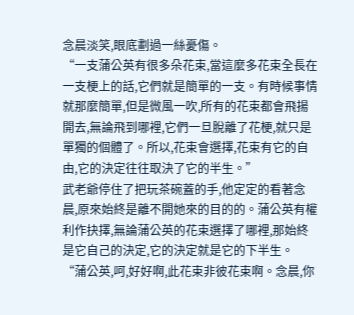念晨淡笑,眼底劃過一絲憂傷。
“一支蒲公英有很多朵花束,當這麼多花束全長在一支梗上的話,它們就是簡單的一支。有時候事情就那麼簡單,但是微風一吹,所有的花束都會飛揚開去,無論飛到哪裡,它們一旦脫離了花梗,就只是單獨的個體了。所以,花束會選擇,花束有它的自由,它的決定往往取決了它的半生。”
武老爺停住了把玩茶碗蓋的手,他定定的看著念晨,原來始終是離不開她來的目的的。蒲公英有權利作抉擇,無論蒲公英的花束選擇了哪裡,那始終是它自己的決定,它的決定就是它的下半生。
“蒲公英,呵,好好啊,此花束非彼花束啊。念晨,你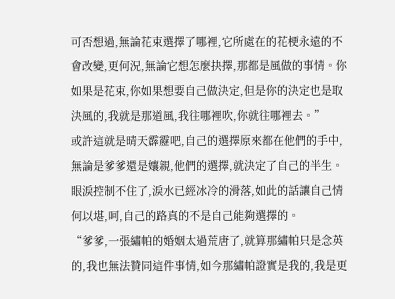可否想過,無論花束選擇了哪裡,它所處在的花梗永遠的不會改變,更何況,無論它想怎麼抉擇,那都是風做的事情。你如果是花束,你如果想要自己做決定,但是你的決定也是取決風的,我就是那道風,我往哪裡吹,你就往哪裡去。”
或許這就是晴天霹靂吧,自己的選擇原來都在他們的手中,無論是爹爹還是孃親,他們的選擇,就決定了自己的半生。
眼淚控制不住了,淚水已經冰冷的滑落,如此的話讓自己情何以堪,呵,自己的路真的不是自己能夠選擇的。
“爹爹,一張繡帕的婚姻太過荒唐了,就算那繡帕只是念英的,我也無法贊同這件事情,如今那繡帕證實是我的,我是更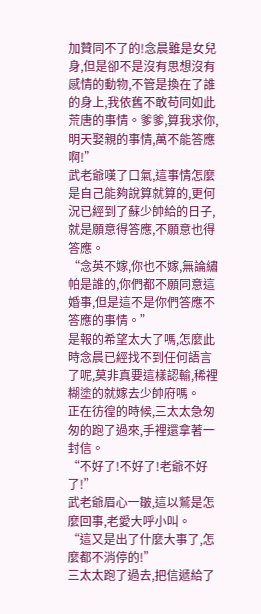加贊同不了的!念晨雖是女兒身,但是卻不是沒有思想沒有感情的動物,不管是換在了誰的身上,我依舊不敢苟同如此荒唐的事情。爹爹,算我求你,明天娶親的事情,萬不能答應啊!”
武老爺嘆了口氣,這事情怎麼是自己能夠說算就算的,更何況已經到了蘇少帥給的日子,就是願意得答應,不願意也得答應。
“念英不嫁,你也不嫁,無論繡帕是誰的,你們都不願同意這婚事,但是這不是你們答應不答應的事情。”
是報的希望太大了嗎,怎麼此時念晨已經找不到任何語言了呢,莫非真要這樣認輸,稀裡糊塗的就嫁去少帥府嗎。
正在彷徨的時候,三太太急匆匆的跑了過來,手裡還拿著一封信。
“不好了!不好了!老爺不好了!”
武老爺眉心一皺,這以鷲是怎麼回事,老愛大呼小叫。
“這又是出了什麼大事了,怎麼都不消停的!”
三太太跑了過去,把信遞給了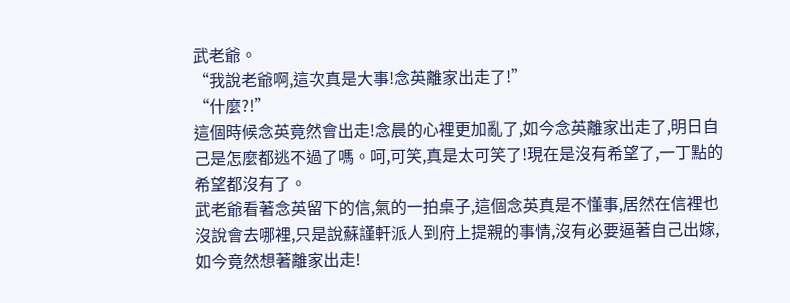武老爺。
“我說老爺啊,這次真是大事!念英離家出走了!”
“什麼?!”
這個時候念英竟然會出走!念晨的心裡更加亂了,如今念英離家出走了,明日自己是怎麼都逃不過了嗎。呵,可笑,真是太可笑了!現在是沒有希望了,一丁點的希望都沒有了。
武老爺看著念英留下的信,氣的一拍桌子,這個念英真是不懂事,居然在信裡也沒說會去哪裡,只是說蘇謹軒派人到府上提親的事情,沒有必要逼著自己出嫁,如今竟然想著離家出走!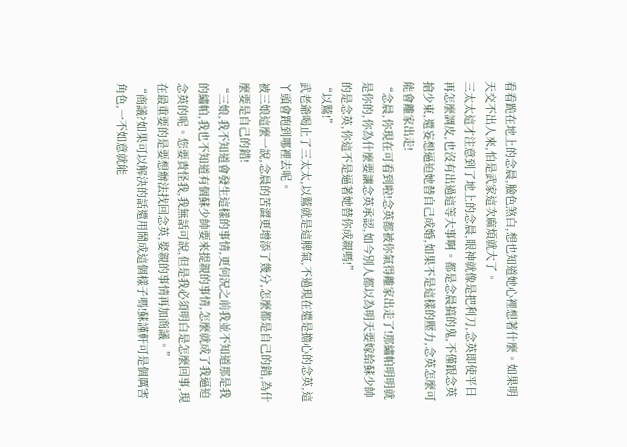看看跪在地上的念晨,臉色煞白,想也知道她心裡想著什麼。如果明天交不出人來,怕是武家這次麻煩就大了。
三太太這才注意到了地上的念晨,眼神就像是把利刀,念英即使平日再怎麼調皮,也沒有出過這等大事啊。都是念晨搞的鬼,不僅跟念英搶少東,還妄想逼迫她替自己成婚,如果不是這樣的壓力,念英怎麼可能會離家出走!
“念晨,你現在可看到啦!念英都被你氣得離家出走了!那繡帕明明就是你的,你為什麼要讓念英承認,如今別人都以為明天要嫁給蘇少帥的是念英,你這不是逼著她替你成親嗎!”
“以鷲!”
武老爺喝止了三太太,以鷲就是這脾氣,不過現在還是擔心的念英,這丫頭會跑到哪裡去呢。
被三娘這麼一說,念晨的苦澀更增添了幾分,怎麼都是自己的錯,為什麼要是自己的錯!
“三娘,我不知道會發生這樣的事情,更何況之前我並不知道那是我的繡帕,我也不知道有個蘇少帥要來提親的事情,怎麼就成了我逼迫念英的呢。您要責怪我,我無話可說,但是我必須明白是怎麼回事,現在最重要的是要想辦法找回念英,娶親的事情再加商議。”
“商議?如果可以解決的話還用鬧成這個樣子嗎!蘇謹軒可是個厲害角色,一不如意就能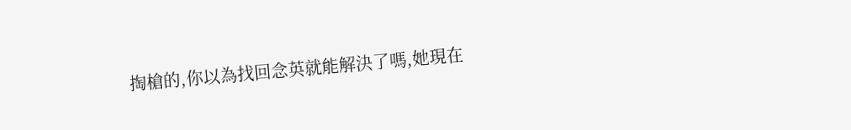掏槍的,你以為找回念英就能解決了嗎,她現在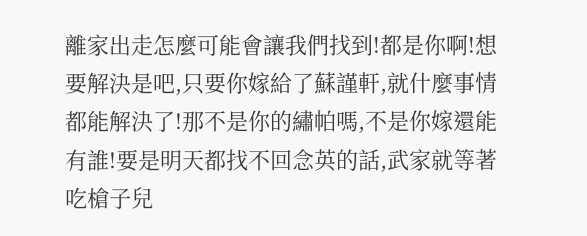離家出走怎麼可能會讓我們找到!都是你啊!想要解決是吧,只要你嫁給了蘇謹軒,就什麼事情都能解決了!那不是你的繡帕嗎,不是你嫁還能有誰!要是明天都找不回念英的話,武家就等著吃槍子兒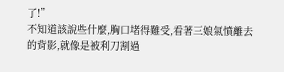了!”
不知道該說些什麼,胸口堵得難受,看著三娘氣憤離去的背影,就像是被利刀割過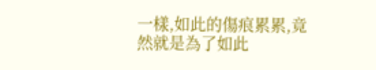一樣,如此的傷痕累累,竟然就是為了如此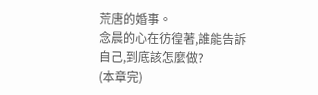荒唐的婚事。
念晨的心在彷徨著,誰能告訴自己,到底該怎麼做?
(本章完)